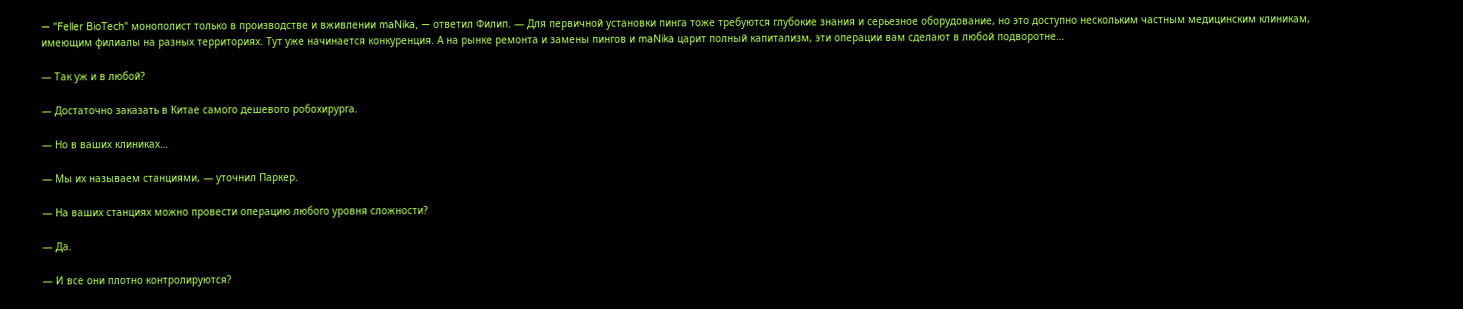— "Feller BioTech" монополист только в производстве и вживлении maNika, — ответил Филип. — Для первичной установки пинга тоже требуются глубокие знания и серьезное оборудование, но это доступно нескольким частным медицинским клиникам, имеющим филиалы на разных территориях. Тут уже начинается конкуренция. А на рынке ремонта и замены пингов и maNika царит полный капитализм, эти операции вам сделают в любой подворотне…

— Так уж и в любой?

— Достаточно заказать в Китае самого дешевого робохирурга.

— Но в ваших клиниках…

— Мы их называем станциями, — уточнил Паркер.

— На ваших станциях можно провести операцию любого уровня сложности?

— Да.

— И все они плотно контролируются?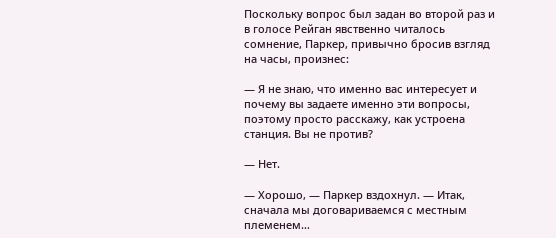Поскольку вопрос был задан во второй раз и в голосе Рейган явственно читалось сомнение, Паркер, привычно бросив взгляд на часы, произнес:

— Я не знаю, что именно вас интересует и почему вы задаете именно эти вопросы, поэтому просто расскажу, как устроена станция. Вы не против?

— Нет.

— Хорошо, — Паркер вздохнул. — Итак, сначала мы договариваемся с местным племенем…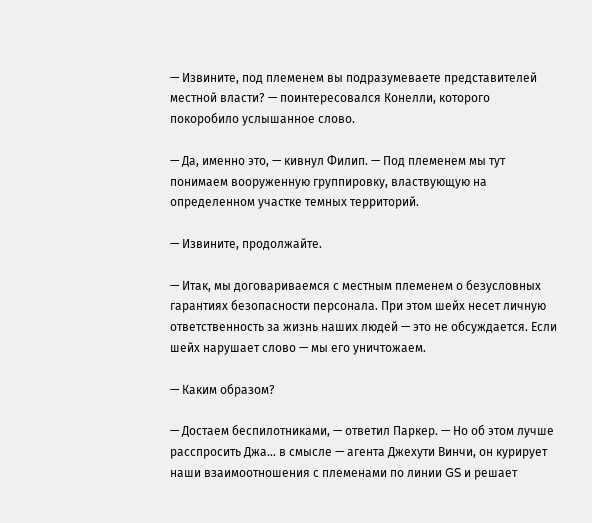— Извините, под племенем вы подразумеваете представителей местной власти? — поинтересовался Конелли, которого покоробило услышанное слово.

— Да, именно это, — кивнул Филип. — Под племенем мы тут понимаем вооруженную группировку, властвующую на определенном участке темных территорий.

— Извините, продолжайте.

— Итак, мы договариваемся с местным племенем о безусловных гарантиях безопасности персонала. При этом шейх несет личную ответственность за жизнь наших людей — это не обсуждается. Если шейх нарушает слово — мы его уничтожаем.

— Каким образом?

— Достаем беспилотниками, — ответил Паркер. — Но об этом лучше расспросить Джа… в смысле — агента Джехути Винчи, он курирует наши взаимоотношения с племенами по линии GS и решает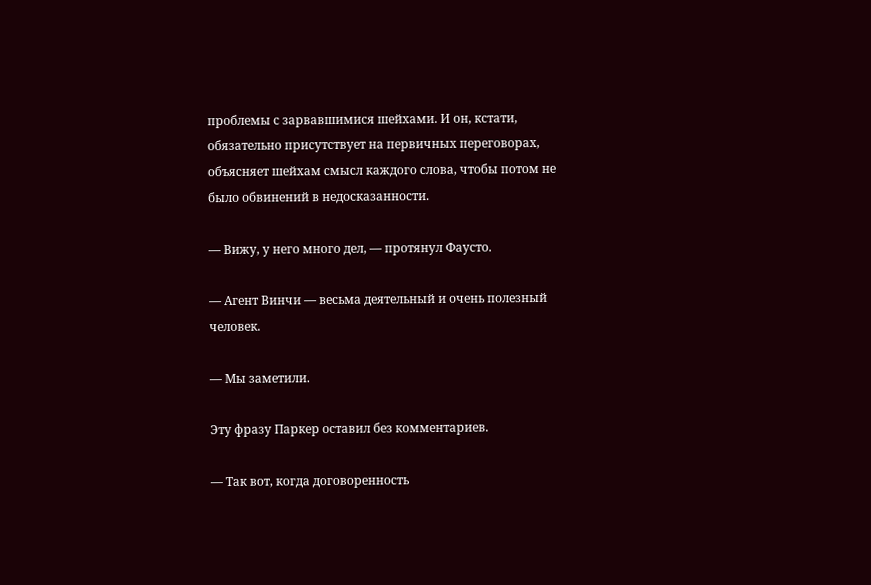проблемы с зарвавшимися шейхами. И он, кстати, обязательно присутствует на первичных переговорах, объясняет шейхам смысл каждого слова, чтобы потом не было обвинений в недосказанности.

— Вижу, у него много дел, — протянул Фаусто.

— Агент Винчи — весьма деятельный и очень полезный человек.

— Мы заметили.

Эту фразу Паркер оставил без комментариев.

— Так вот, когда договоренность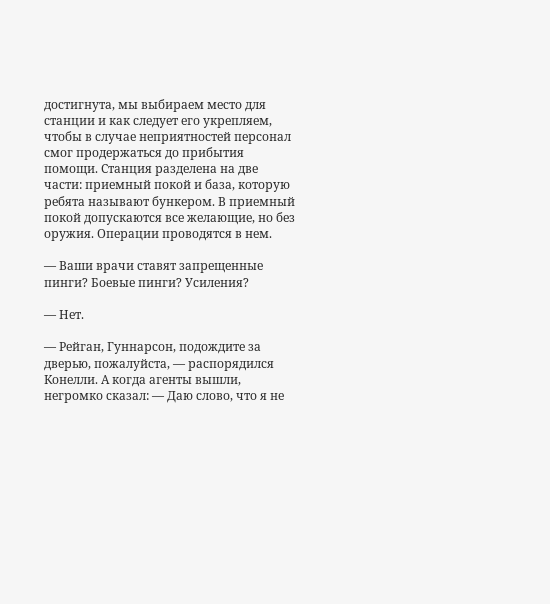достигнута, мы выбираем место для станции и как следует его укрепляем, чтобы в случае неприятностей персонал смог продержаться до прибытия помощи. Станция разделена на две части: приемный покой и база, которую ребята называют бункером. В приемный покой допускаются все желающие, но без оружия. Операции проводятся в нем.

— Ваши врачи ставят запрещенные пинги? Боевые пинги? Усиления?

— Нет.

— Рейган, Гуннарсон, подождите за дверью, пожалуйста, — распорядился Конелли. А когда агенты вышли, негромко сказал: — Даю слово, что я не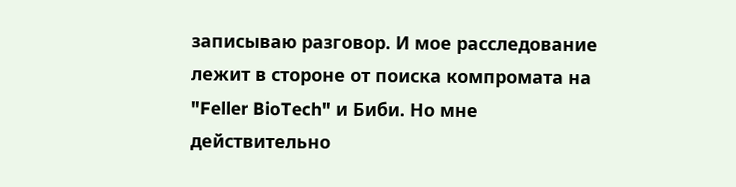записываю разговор. И мое расследование лежит в стороне от поиска компромата на "Feller BioTech" и Биби. Но мне действительно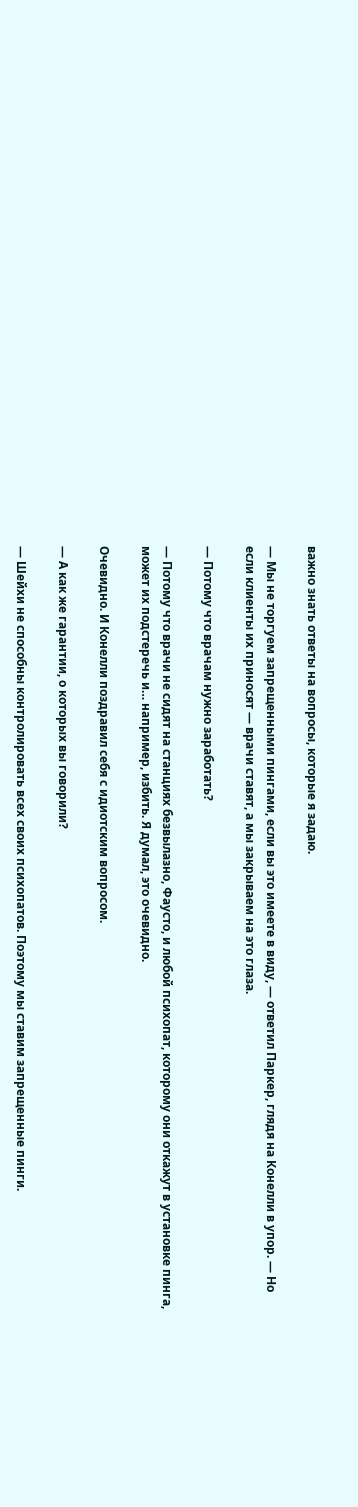важно знать ответы на вопросы, которые я задаю.

— Мы не торгуем запрещенными пингами, если вы это имеете в виду, — ответил Паркер, глядя на Конелли в упор. — Но если клиенты их приносят — врачи ставят, а мы закрываем на это глаза.

— Потому что врачам нужно заработать?

— Потому что врачи не сидят на станциях безвылазно, Фаусто, и любой психопат, которому они откажут в установке пинга, может их подстеречь и… например, избить. Я думал, это очевидно.

Очевидно. И Конелли поздравил себя с идиотским вопросом.

— А как же гарантии, о которых вы говорили?

— Шейхи не способны контролировать всех своих психопатов. Поэтому мы ставим запрещенные пинги.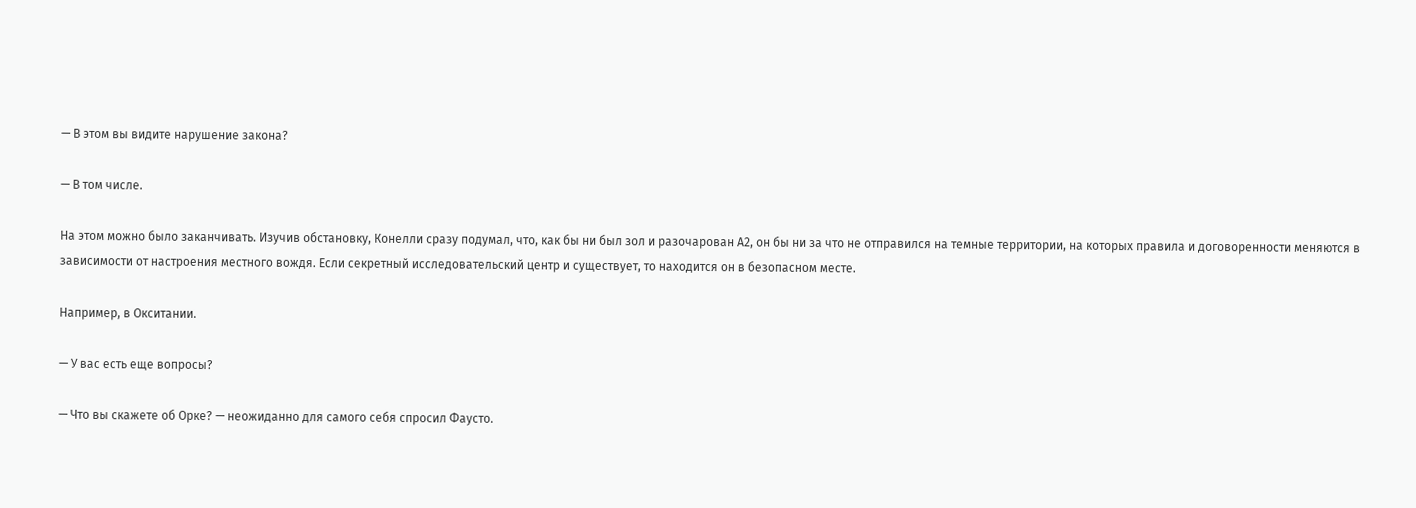— В этом вы видите нарушение закона?

— В том числе.

На этом можно было заканчивать. Изучив обстановку, Конелли сразу подумал, что, как бы ни был зол и разочарован А2, он бы ни за что не отправился на темные территории, на которых правила и договоренности меняются в зависимости от настроения местного вождя. Если секретный исследовательский центр и существует, то находится он в безопасном месте.

Например, в Окситании.

— У вас есть еще вопросы?

— Что вы скажете об Орке? — неожиданно для самого себя спросил Фаусто.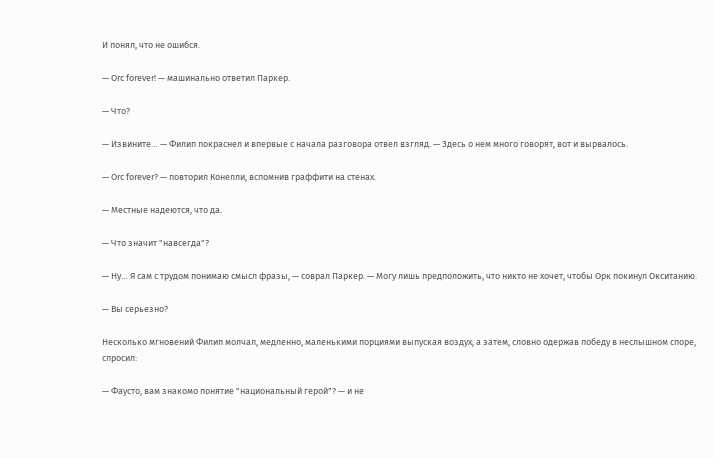И понял, что не ошибся.

— Orc forever! — машинально ответил Паркер.

— Что?

— Извините… — Филип покраснел и впервые с начала разговора отвел взгляд. — Здесь о нем много говорят, вот и вырвалось.

— Orc forever? — повторил Конелли, вспомнив граффити на стенах.

— Местные надеются, что да.

— Что значит "навсегда"?

— Ну… Я сам с трудом понимаю смысл фразы, — соврал Паркер. — Могу лишь предположить, что никто не хочет, чтобы Орк покинул Окситанию.

— Вы серьезно?

Несколько мгновений Филип молчал, медленно, маленькими порциями выпуская воздух, а затем, словно одержав победу в неслышном споре, спросил:

— Фаусто, вам знакомо понятие "национальный герой"? — и не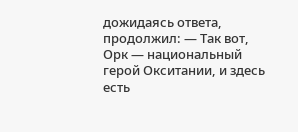дожидаясь ответа, продолжил: — Так вот, Орк — национальный герой Окситании, и здесь есть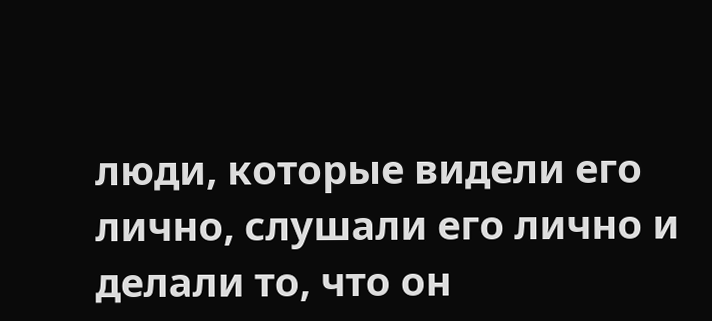люди, которые видели его лично, слушали его лично и делали то, что он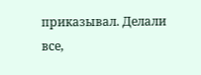приказывал. Делали все,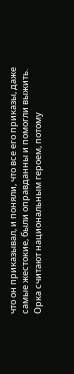что он приказывал, и поняли, что все его приказы, даже самые жестокие, были оправданны и помогли выжить. Орка считают национальным героем, потому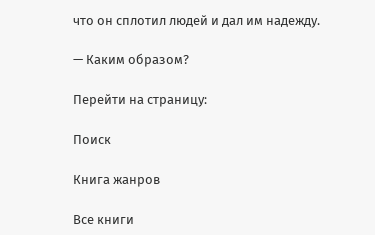что он сплотил людей и дал им надежду.

— Каким образом?

Перейти на страницу:

Поиск

Книга жанров

Все книги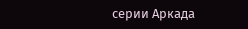серии Аркада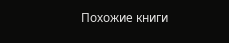Похожие книги